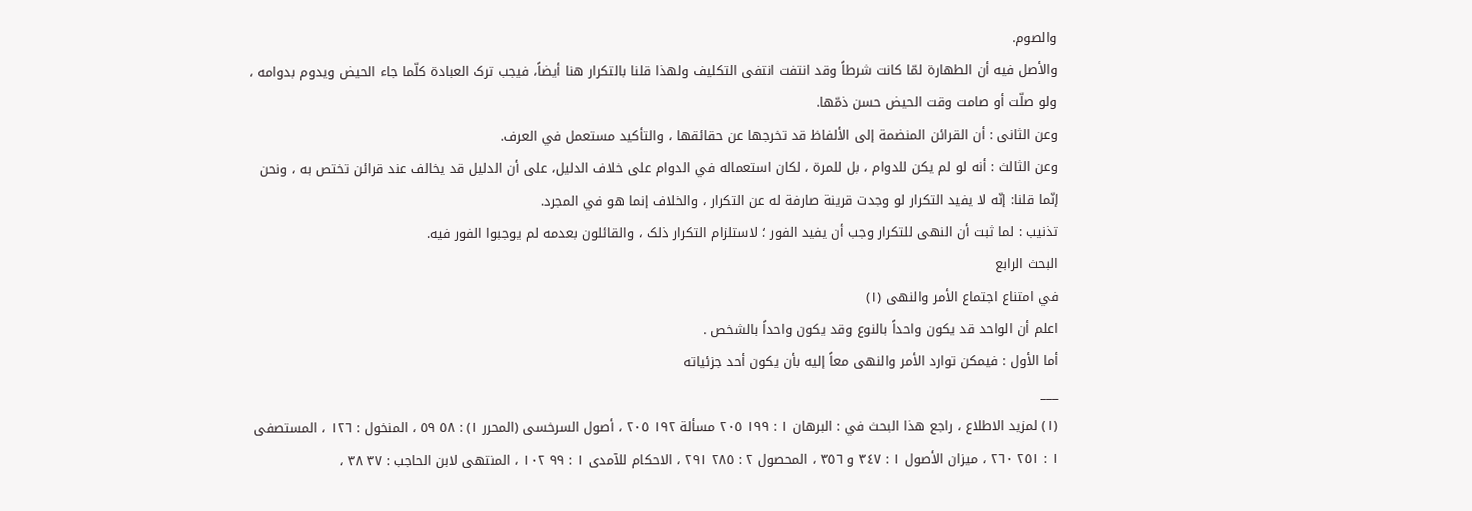والصوم.
والأصل فيه أن الطهارة لمّا کانت شرطاً وقد انتفت انتفى التکلیف ولهذا قلنا بالتکرار هنا أیضاً، فيجب ترک العبادة کلّما جاء الحیض ویدوم بدوامه ، ولو صلّت أو صامت وقت الحیض حسن ذمّها.
وعن الثانی : أن القرائن المنضمة إلى الألفاظ قد تخرجها عن حقائقها ، والتأکید مستعمل في العرف.
وعن الثالث : أنه لو لم یکن للدوام ، بل للمرة ، لکان استعماله في الدوام على خلاف الدلیل، على أن الدلیل قد یخالف عند قرائن تختص به ، ونحن إنّما قلنا: إنّه لا یفيد التکرار لو وجدت قرینة صارفة له عن التکرار ، والخلاف إنما هو في المجرد.
تذنیب : لما ثبت أن النهی للتکرار وجب أن یفيد الفور ؛ لاستلزام التکرار ذلک ، والقائلون بعدمه لم یوجبوا الفور فيه.
البحث الرابع
في امتناع اجتماع الأمر والنهی (١)
اعلم أن الواحد قد یکون واحداً بالنوع وقد یکون واحداً بالشخص .
أما الأول : فيمکن توارد الأمر والنهی معاً إلیه بأن یکون أحد جزئیاته
___
(١) لمزید الاطلاع ، راجع هذا البحث في : البرهان ١ : ١٩٩ ٢٠٥ مسألة ١٩٢ ٢٠٥ ، أصول السرخسی (المحرر ١) : ٥٨ ٥٩ ، المنخول : ١٢٦ ، المستصفى ١ : ٢٥١ ٢٦٠ ، میزان الأصول ١ : ٣٤٧ و ٣٥٦ ، المحصول ٢ : ٢٨٥ ٢٩١ ، الاحکام للآمدی ١ : ٩٩ ١٠٢ ، المنتهى لابن الحاجب : ٣٧ ٣٨ ،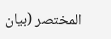المختصر (بیان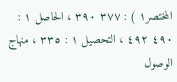المختصر١ ) : ٣٧٧ ٣٩٠ ، الحاصل ١ : ٤٩٠ ٤٩٢ ، التحصیل ١ : ٣٣٥ ، منهاج الوصول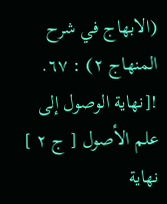(الابهاج في شرح المنهاج ٢) : ٦٧.
![نهاية الوصول إلى علم الأصول [ ج ٢ ] نهاية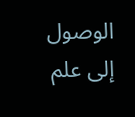الوصول إلى علم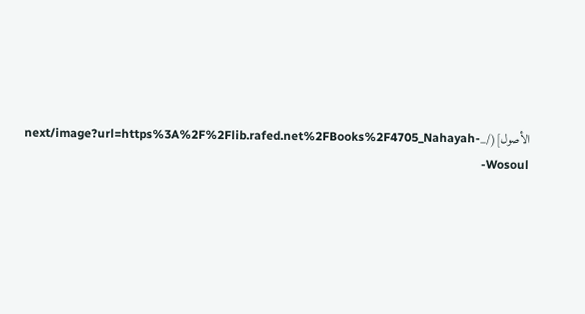الأصول](/_next/image?url=https%3A%2F%2Flib.rafed.net%2FBooks%2F4705_Nahayah-Wosoul-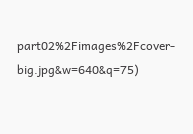part02%2Fimages%2Fcover-big.jpg&w=640&q=75)